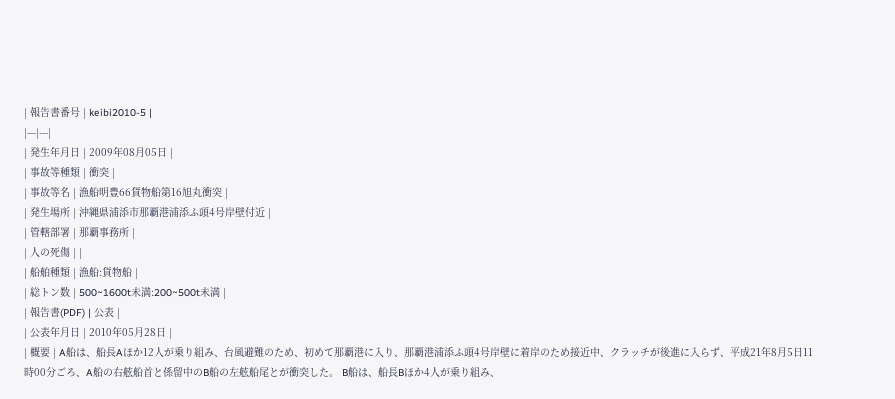| 報告書番号 | keibi2010-5 |
|---|---|
| 発生年月日 | 2009年08月05日 |
| 事故等種類 | 衝突 |
| 事故等名 | 漁船明豊66貨物船第16旭丸衝突 |
| 発生場所 | 沖縄県浦添市那覇港浦添ふ頭4号岸壁付近 |
| 管轄部署 | 那覇事務所 |
| 人の死傷 | |
| 船舶種類 | 漁船:貨物船 |
| 総トン数 | 500~1600t未満:200~500t未満 |
| 報告書(PDF) | 公表 |
| 公表年月日 | 2010年05月28日 |
| 概要 | A船は、船長Aほか12人が乗り組み、台風避難のため、初めて那覇港に入り、那覇港浦添ふ頭4号岸壁に着岸のため接近中、クラッチが後進に入らず、平成21年8月5日11時00分ごろ、A船の右舷船首と係留中のB船の左舷船尾とが衝突した。 B船は、船長Bほか4人が乗り組み、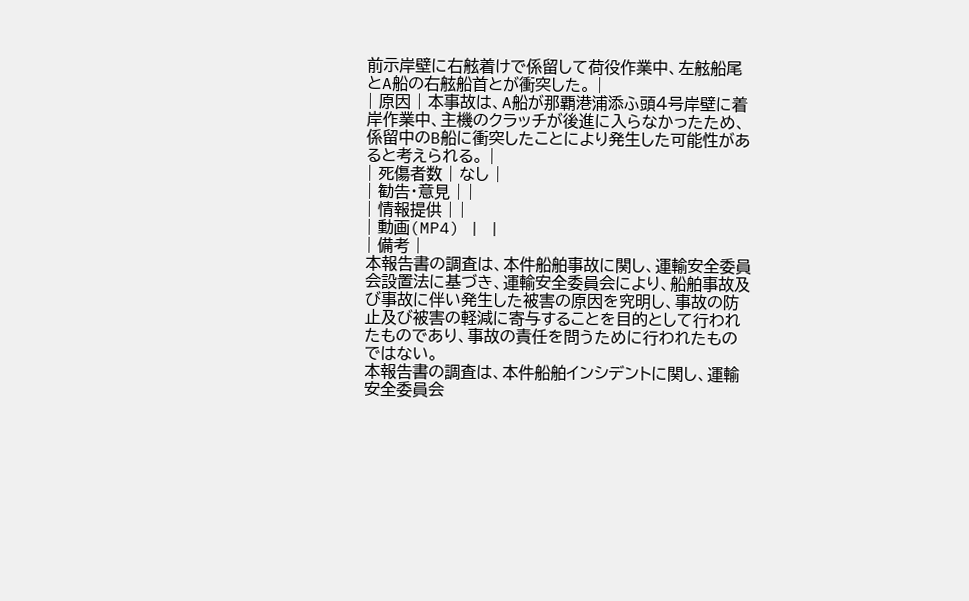前示岸壁に右舷着けで係留して荷役作業中、左舷船尾とA船の右舷船首とが衝突した。 |
| 原因 | 本事故は、A船が那覇港浦添ふ頭4号岸壁に着岸作業中、主機のクラッチが後進に入らなかったため、係留中のB船に衝突したことにより発生した可能性があると考えられる。 |
| 死傷者数 | なし |
| 勧告・意見 | |
| 情報提供 | |
| 動画(MP4) | |
| 備考 |
本報告書の調査は、本件船舶事故に関し、運輸安全委員会設置法に基づき、運輸安全委員会により、船舶事故及び事故に伴い発生した被害の原因を究明し、事故の防止及び被害の軽減に寄与することを目的として行われたものであり、事故の責任を問うために行われたものではない。
本報告書の調査は、本件船舶インシデントに関し、運輸安全委員会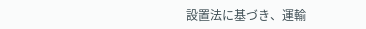設置法に基づき、運輸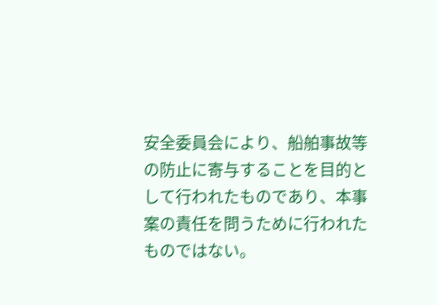安全委員会により、船舶事故等の防止に寄与することを目的として行われたものであり、本事案の責任を問うために行われたものではない。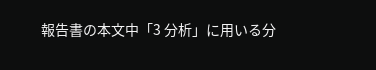報告書の本文中「3 分析」に用いる分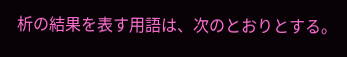析の結果を表す用語は、次のとおりとする。